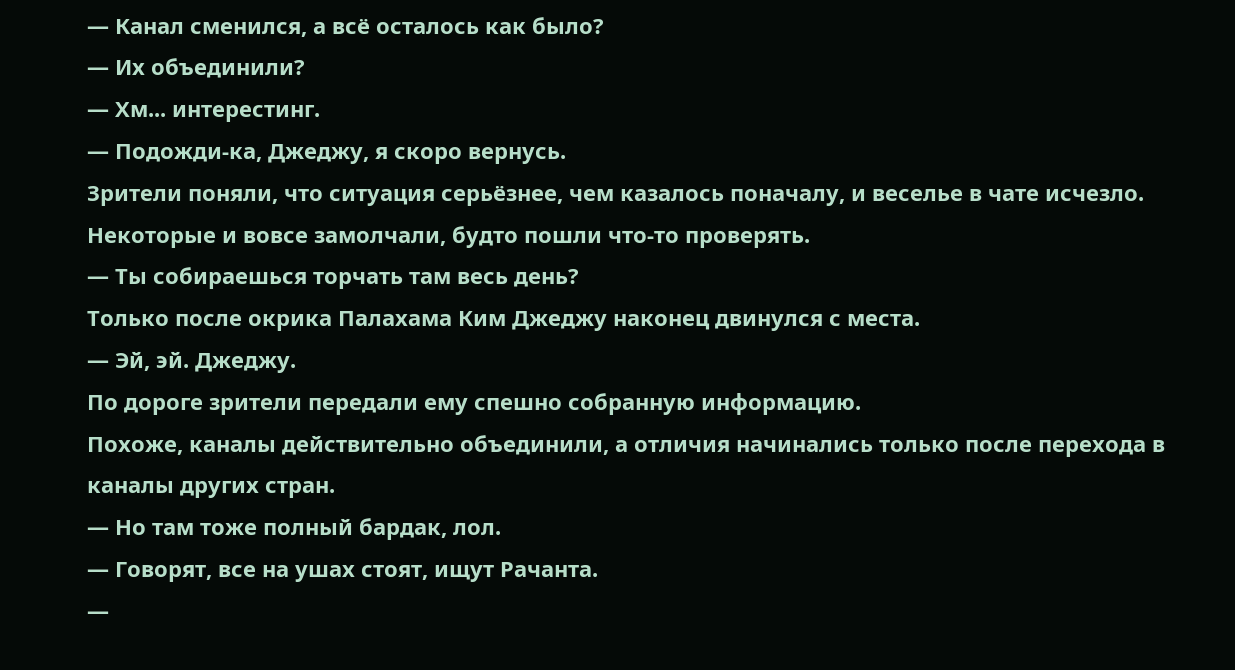— Канал сменился, а всё осталось как было?
— Их объединили?
— Хм... интерестинг.
— Подожди-ка, Джеджу, я скоро вернусь.
Зрители поняли, что ситуация серьёзнее, чем казалось поначалу, и веселье в чате исчезло.
Некоторые и вовсе замолчали, будто пошли что-то проверять.
— Ты собираешься торчать там весь день?
Только после окрика Палахама Ким Джеджу наконец двинулся с места.
— Эй, эй. Джеджу.
По дороге зрители передали ему спешно собранную информацию.
Похоже, каналы действительно объединили, а отличия начинались только после перехода в каналы других стран.
— Но там тоже полный бардак, лол.
— Говорят, все на ушах стоят, ищут Рачанта.
—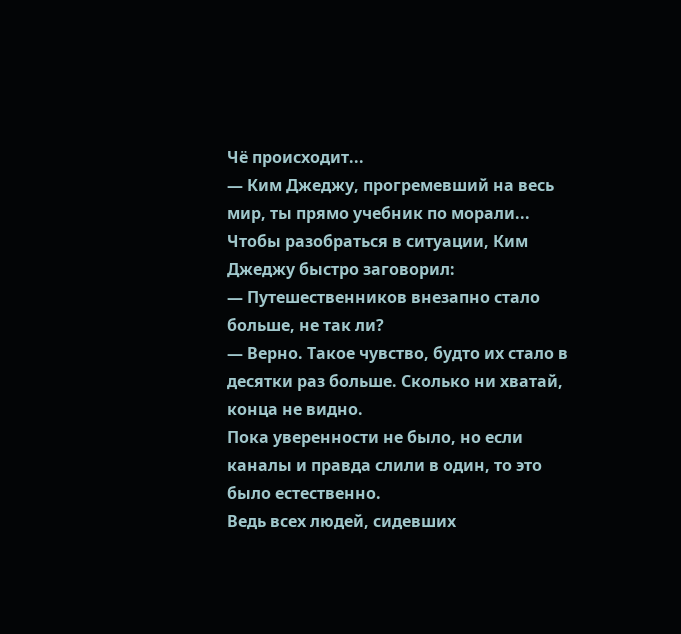Чё происходит...
— Ким Джеджу, прогремевший на весь мир, ты прямо учебник по морали...
Чтобы разобраться в ситуации, Ким Джеджу быстро заговорил:
— Путешественников внезапно стало больше, не так ли?
— Верно. Такое чувство, будто их стало в десятки раз больше. Сколько ни хватай, конца не видно.
Пока уверенности не было, но если каналы и правда слили в один, то это было естественно.
Ведь всех людей, сидевших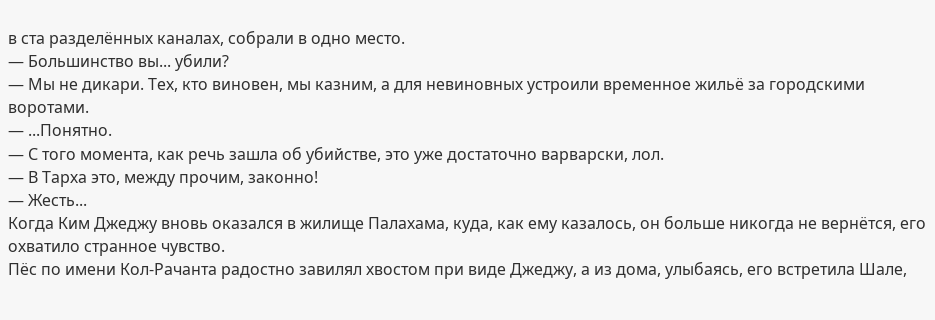в ста разделённых каналах, собрали в одно место.
— Большинство вы... убили?
— Мы не дикари. Тех, кто виновен, мы казним, а для невиновных устроили временное жильё за городскими воротами.
— ...Понятно.
— С того момента, как речь зашла об убийстве, это уже достаточно варварски, лол.
— В Тарха это, между прочим, законно!
— Жесть...
Когда Ким Джеджу вновь оказался в жилище Палахама, куда, как ему казалось, он больше никогда не вернётся, его охватило странное чувство.
Пёс по имени Кол-Рачанта радостно завилял хвостом при виде Джеджу, а из дома, улыбаясь, его встретила Шале,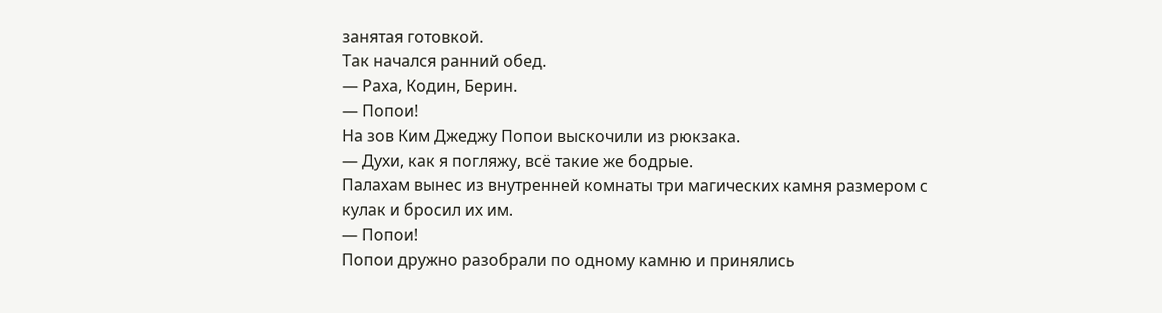занятая готовкой.
Так начался ранний обед.
— Раха, Кодин, Берин.
— Попои!
На зов Ким Джеджу Попои выскочили из рюкзака.
— Духи, как я погляжу, всё такие же бодрые.
Палахам вынес из внутренней комнаты три магических камня размером с кулак и бросил их им.
— Попои!
Попои дружно разобрали по одному камню и принялись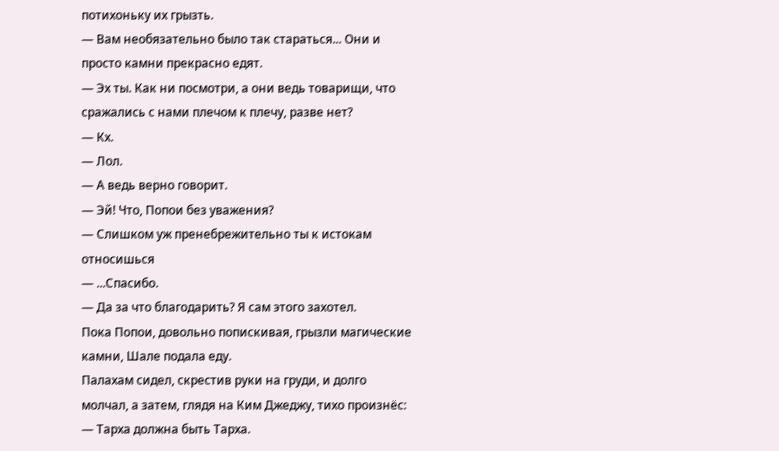потихоньку их грызть.
— Вам необязательно было так стараться... Они и просто камни прекрасно едят.
— Эх ты. Как ни посмотри, а они ведь товарищи, что сражались с нами плечом к плечу, разве нет?
— Кх.
— Лол.
— А ведь верно говорит.
— Эй! Что, Попои без уважения?
— Слишком уж пренебрежительно ты к истокам относишься
— ...Спасибо.
— Да за что благодарить? Я сам этого захотел.
Пока Попои, довольно попискивая, грызли магические камни, Шале подала еду.
Палахам сидел, скрестив руки на груди, и долго молчал, а затем, глядя на Ким Джеджу, тихо произнёс:
— Тарха должна быть Тарха.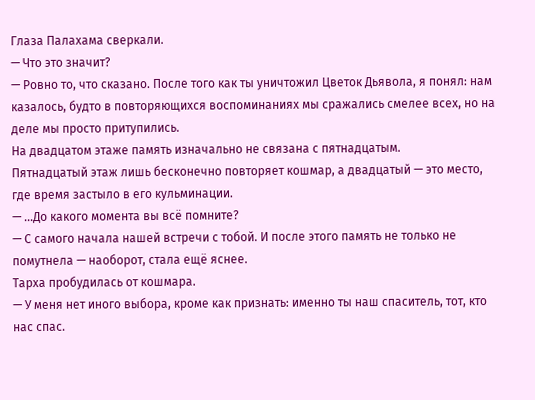Глаза Палахама сверкали.
— Что это значит?
— Ровно то, что сказано. После того как ты уничтожил Цветок Дьявола, я понял: нам казалось, будто в повторяющихся воспоминаниях мы сражались смелее всех, но на деле мы просто притупились.
На двадцатом этаже память изначально не связана с пятнадцатым.
Пятнадцатый этаж лишь бесконечно повторяет кошмар, а двадцатый — это место, где время застыло в его кульминации.
— ...До какого момента вы всё помните?
— С самого начала нашей встречи с тобой. И после этого память не только не помутнела — наоборот, стала ещё яснее.
Тарха пробудилась от кошмара.
— У меня нет иного выбора, кроме как признать: именно ты наш спаситель, тот, кто нас спас.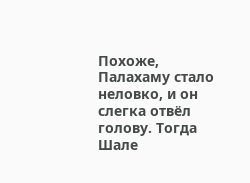Похоже, Палахаму стало неловко, и он слегка отвёл голову. Тогда Шале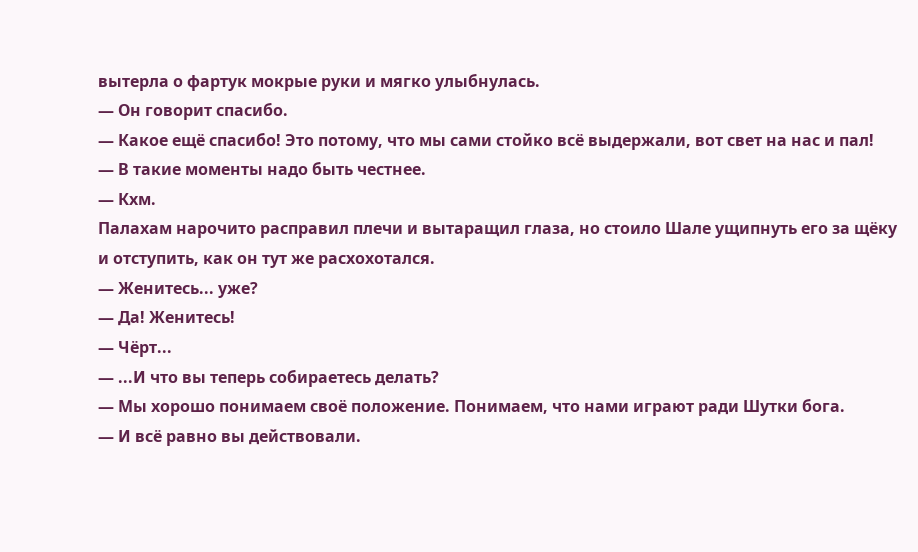вытерла о фартук мокрые руки и мягко улыбнулась.
— Он говорит спасибо.
— Какое ещё спасибо! Это потому, что мы сами стойко всё выдержали, вот свет на нас и пал!
— В такие моменты надо быть честнее.
— Кхм.
Палахам нарочито расправил плечи и вытаращил глаза, но стоило Шале ущипнуть его за щёку и отступить, как он тут же расхохотался.
— Женитесь... уже?
— Да! Женитесь!
— Чёрт...
— ...И что вы теперь собираетесь делать?
— Мы хорошо понимаем своё положение. Понимаем, что нами играют ради Шутки бога.
— И всё равно вы действовали.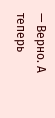— Верно. А теперь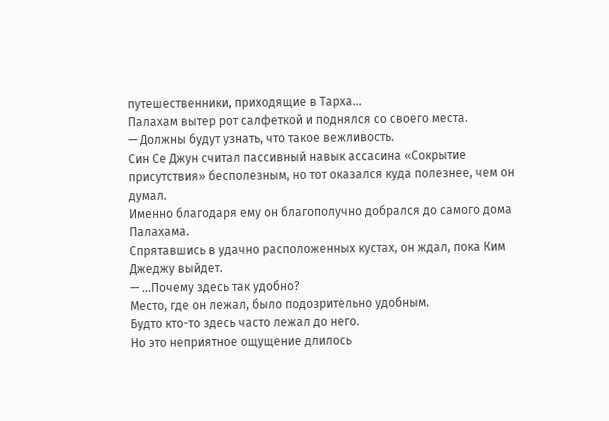путешественники, приходящие в Тарха...
Палахам вытер рот салфеткой и поднялся со своего места.
— Должны будут узнать, что такое вежливость.
Син Се Джун считал пассивный навык ассасина «Сокрытие присутствия» бесполезным, но тот оказался куда полезнее, чем он думал.
Именно благодаря ему он благополучно добрался до самого дома Палахама.
Спрятавшись в удачно расположенных кустах, он ждал, пока Ким Джеджу выйдет.
— ...Почему здесь так удобно?
Место, где он лежал, было подозрительно удобным.
Будто кто-то здесь часто лежал до него.
Но это неприятное ощущение длилось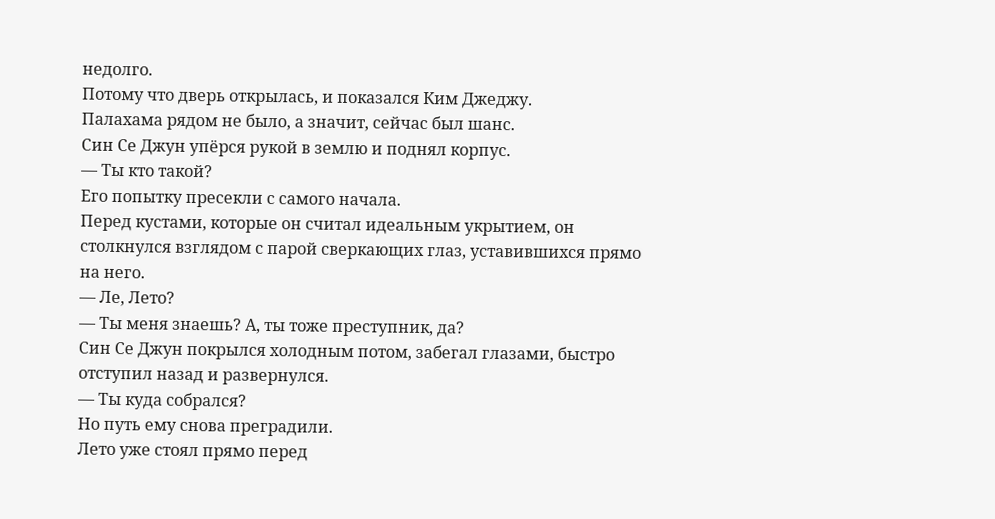недолго.
Потому что дверь открылась, и показался Ким Джеджу.
Палахама рядом не было, а значит, сейчас был шанс.
Син Се Джун упёрся рукой в землю и поднял корпус.
— Ты кто такой?
Его попытку пресекли с самого начала.
Перед кустами, которые он считал идеальным укрытием, он столкнулся взглядом с парой сверкающих глаз, уставившихся прямо на него.
— Ле, Лето?
— Ты меня знаешь? А, ты тоже преступник, да?
Син Се Джун покрылся холодным потом, забегал глазами, быстро отступил назад и развернулся.
— Ты куда собрался?
Но путь ему снова преградили.
Лето уже стоял прямо перед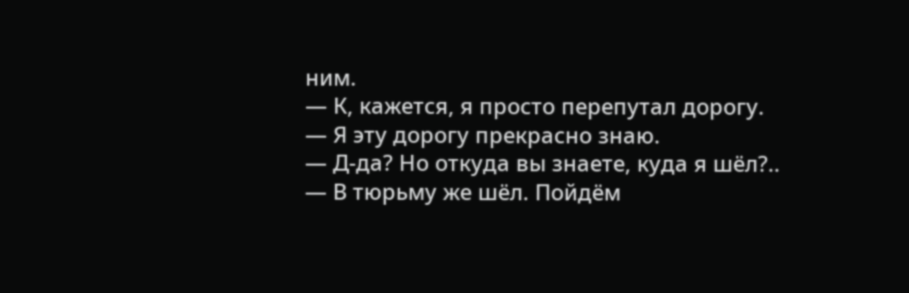ним.
— К, кажется, я просто перепутал дорогу.
— Я эту дорогу прекрасно знаю.
— Д-да? Но откуда вы знаете, куда я шёл?..
— В тюрьму же шёл. Пойдём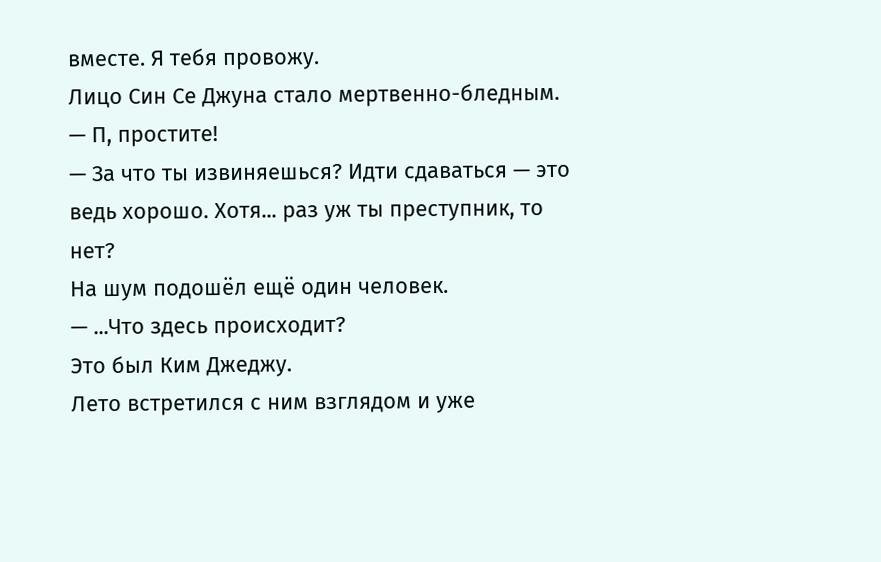вместе. Я тебя провожу.
Лицо Син Се Джуна стало мертвенно-бледным.
— П, простите!
— За что ты извиняешься? Идти сдаваться — это ведь хорошо. Хотя... раз уж ты преступник, то нет?
На шум подошёл ещё один человек.
— ...Что здесь происходит?
Это был Ким Джеджу.
Лето встретился с ним взглядом и уже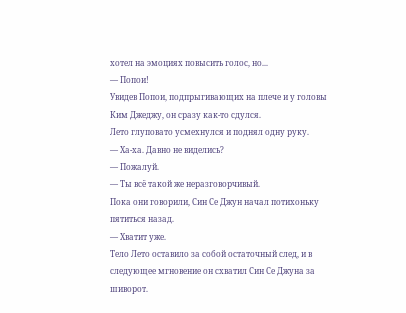хотел на эмоциях повысить голос, но...
— Попои!
Увидев Попои, подпрыгивающих на плече и у головы Ким Джеджу, он сразу как-то сдулся.
Лето глуповато усмехнулся и поднял одну руку.
— Ха-ха. Давно не виделись?
— Пожалуй.
— Ты всё такой же неразговорчивый.
Пока они говорили, Син Се Джун начал потихоньку пятиться назад.
— Хватит уже.
Тело Лето оставило за собой остаточный след, и в следующее мгновение он схватил Син Се Джуна за шиворот.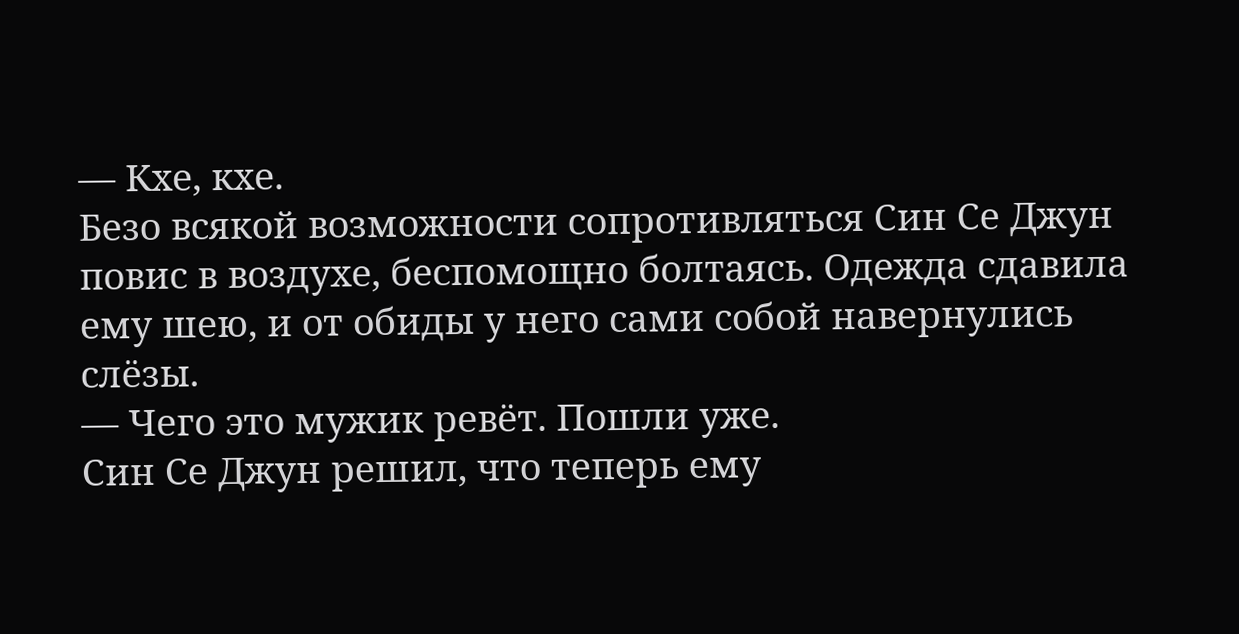— Кхе, кхе.
Безо всякой возможности сопротивляться Син Се Джун повис в воздухе, беспомощно болтаясь. Одежда сдавила ему шею, и от обиды у него сами собой навернулись слёзы.
— Чего это мужик ревёт. Пошли уже.
Син Се Джун решил, что теперь ему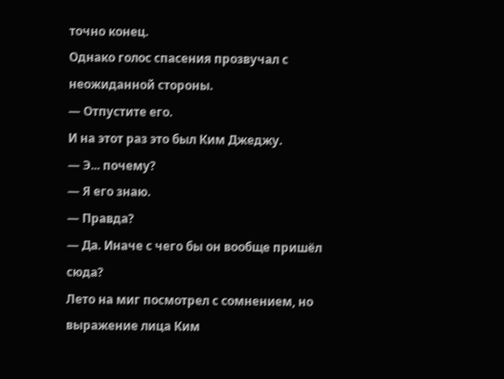точно конец.
Однако голос спасения прозвучал с неожиданной стороны.
— Отпустите его.
И на этот раз это был Ким Джеджу.
— Э... почему?
— Я его знаю.
— Правда?
— Да. Иначе с чего бы он вообще пришёл сюда?
Лето на миг посмотрел с сомнением, но выражение лица Ким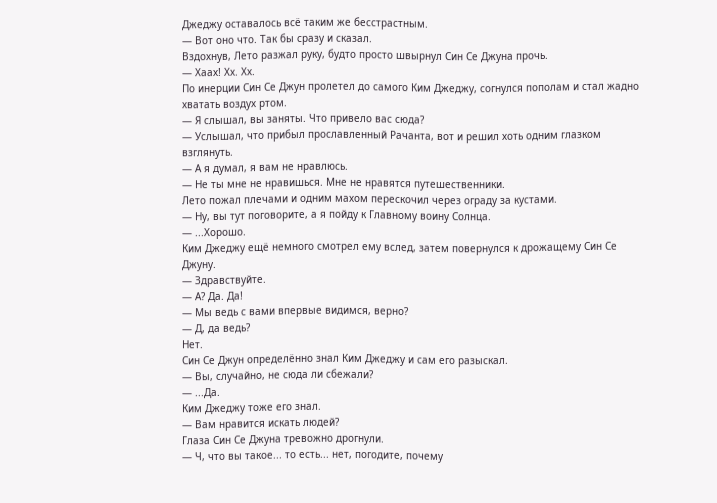Джеджу оставалось всё таким же бесстрастным.
— Вот оно что. Так бы сразу и сказал.
Вздохнув, Лето разжал руку, будто просто швырнул Син Се Джуна прочь.
— Хаах! Хх. Хх.
По инерции Син Се Джун пролетел до самого Ким Джеджу, согнулся пополам и стал жадно хватать воздух ртом.
— Я слышал, вы заняты. Что привело вас сюда?
— Услышал, что прибыл прославленный Рачанта, вот и решил хоть одним глазком взглянуть.
— А я думал, я вам не нравлюсь.
— Не ты мне не нравишься. Мне не нравятся путешественники.
Лето пожал плечами и одним махом перескочил через ограду за кустами.
— Ну, вы тут поговорите, а я пойду к Главному воину Солнца.
— ...Хорошо.
Ким Джеджу ещё немного смотрел ему вслед, затем повернулся к дрожащему Син Се Джуну.
— Здравствуйте.
— А? Да. Да!
— Мы ведь с вами впервые видимся, верно?
— Д, да ведь?
Нет.
Син Се Джун определённо знал Ким Джеджу и сам его разыскал.
— Вы, случайно, не сюда ли сбежали?
— ...Да.
Ким Джеджу тоже его знал.
— Вам нравится искать людей?
Глаза Син Се Джуна тревожно дрогнули.
— Ч, что вы такое... то есть... нет, погодите, почему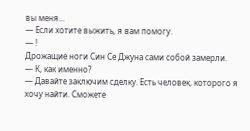вы меня...
— Если хотите выжить, я вам помогу.
— !
Дрожащие ноги Син Се Джуна сами собой замерли.
— К, как именно?
— Давайте заключим сделку. Есть человек, которого я хочу найти. Сможете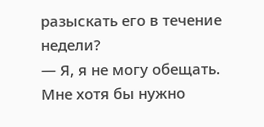разыскать его в течение недели?
— Я, я не могу обещать. Мне хотя бы нужно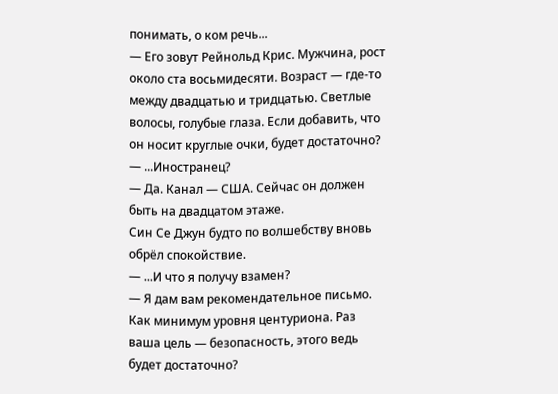понимать, о ком речь...
— Его зовут Рейнольд Крис. Мужчина, рост около ста восьмидесяти. Возраст — где-то между двадцатью и тридцатью. Светлые волосы, голубые глаза. Если добавить, что он носит круглые очки, будет достаточно?
— ...Иностранец?
— Да. Канал — США. Сейчас он должен быть на двадцатом этаже.
Син Се Джун будто по волшебству вновь обрёл спокойствие.
— ...И что я получу взамен?
— Я дам вам рекомендательное письмо. Как минимум уровня центуриона. Раз ваша цель — безопасность, этого ведь будет достаточно?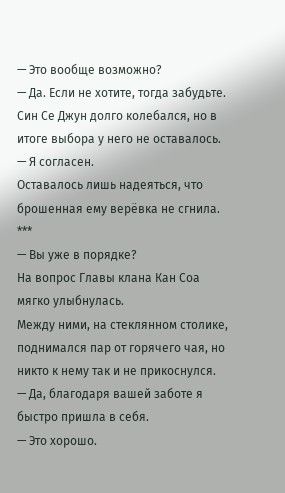— Это вообще возможно?
— Да. Если не хотите, тогда забудьте.
Син Се Джун долго колебался, но в итоге выбора у него не оставалось.
— Я согласен.
Оставалось лишь надеяться, что брошенная ему верёвка не сгнила.
***
— Вы уже в порядке?
На вопрос Главы клана Кан Соа мягко улыбнулась.
Между ними, на стеклянном столике, поднимался пар от горячего чая, но никто к нему так и не прикоснулся.
— Да, благодаря вашей заботе я быстро пришла в себя.
— Это хорошо.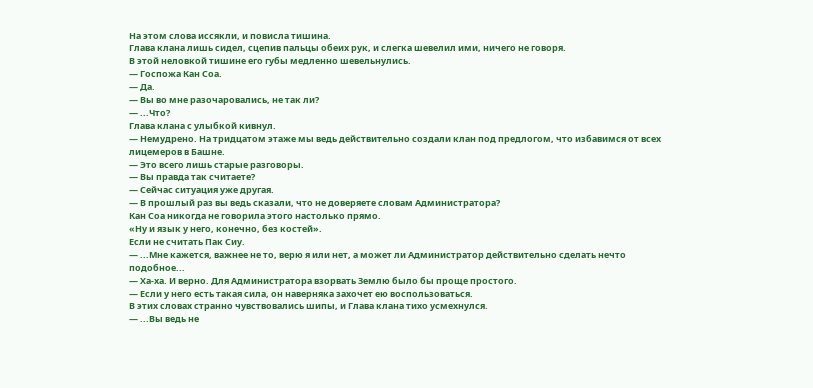На этом слова иссякли, и повисла тишина.
Глава клана лишь сидел, сцепив пальцы обеих рук, и слегка шевелил ими, ничего не говоря.
В этой неловкой тишине его губы медленно шевельнулись.
— Госпожа Кан Соа.
— Да.
— Вы во мне разочаровались, не так ли?
— ...Что?
Глава клана с улыбкой кивнул.
— Немудрено. На тридцатом этаже мы ведь действительно создали клан под предлогом, что избавимся от всех лицемеров в Башне.
— Это всего лишь старые разговоры.
— Вы правда так считаете?
— Сейчас ситуация уже другая.
— В прошлый раз вы ведь сказали, что не доверяете словам Администратора?
Кан Соа никогда не говорила этого настолько прямо.
«Ну и язык у него, конечно, без костей».
Если не считать Пак Сиу.
— ...Мне кажется, важнее не то, верю я или нет, а может ли Администратор действительно сделать нечто подобное...
— Ха-ха. И верно. Для Администратора взорвать Землю было бы проще простого.
— Если у него есть такая сила, он наверняка захочет ею воспользоваться.
В этих словах странно чувствовались шипы, и Глава клана тихо усмехнулся.
— ...Вы ведь не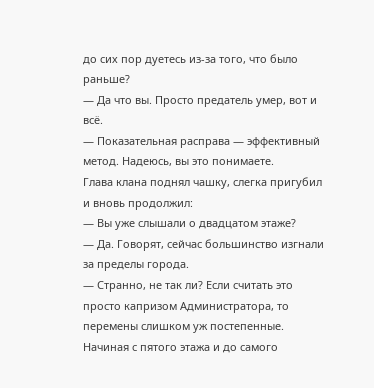до сих пор дуетесь из-за того, что было раньше?
— Да что вы. Просто предатель умер, вот и всё.
— Показательная расправа — эффективный метод. Надеюсь, вы это понимаете.
Глава клана поднял чашку, слегка пригубил и вновь продолжил:
— Вы уже слышали о двадцатом этаже?
— Да. Говорят, сейчас большинство изгнали за пределы города.
— Странно, не так ли? Если считать это просто капризом Администратора, то перемены слишком уж постепенные. Начиная с пятого этажа и до самого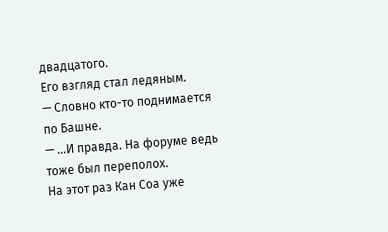двадцатого.
Его взгляд стал ледяным.
— Словно кто-то поднимается по Башне.
— ...И правда. На форуме ведь тоже был переполох.
На этот раз Кан Соа уже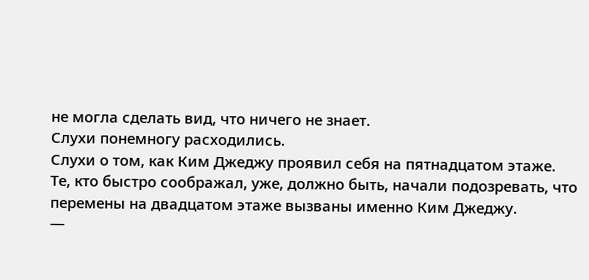не могла сделать вид, что ничего не знает.
Слухи понемногу расходились.
Слухи о том, как Ким Джеджу проявил себя на пятнадцатом этаже.
Те, кто быстро соображал, уже, должно быть, начали подозревать, что перемены на двадцатом этаже вызваны именно Ким Джеджу.
—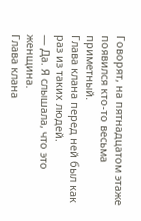Говорят, на пятнадцатом этаже появился кто-то весьма приметный.
Глава клана перед ней был как раз из таких людей.
— Да. Я слышала, что это женщина.
Глава клана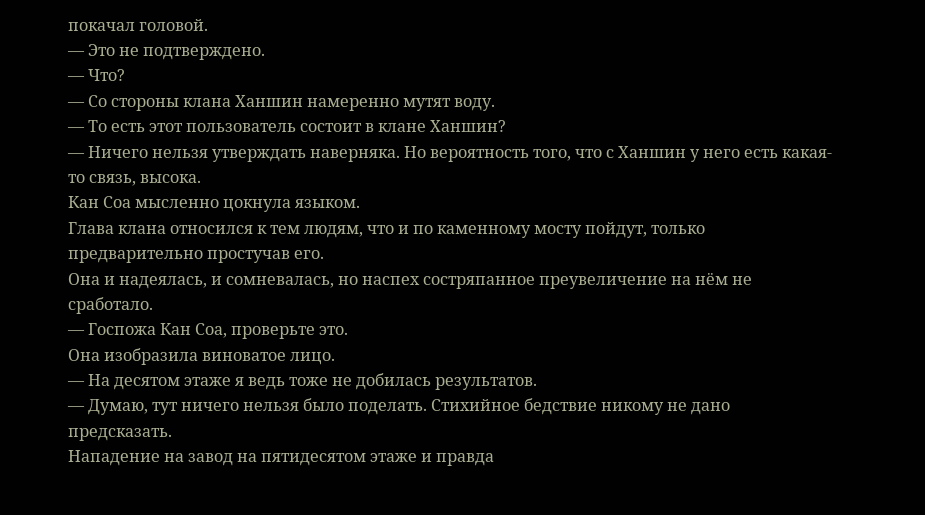покачал головой.
— Это не подтверждено.
— Что?
— Со стороны клана Ханшин намеренно мутят воду.
— То есть этот пользователь состоит в клане Ханшин?
— Ничего нельзя утверждать наверняка. Но вероятность того, что с Ханшин у него есть какая-то связь, высока.
Кан Соа мысленно цокнула языком.
Глава клана относился к тем людям, что и по каменному мосту пойдут, только предварительно простучав его.
Она и надеялась, и сомневалась, но наспех состряпанное преувеличение на нём не сработало.
— Госпожа Кан Соа, проверьте это.
Она изобразила виноватое лицо.
— На десятом этаже я ведь тоже не добилась результатов.
— Думаю, тут ничего нельзя было поделать. Стихийное бедствие никому не дано предсказать.
Нападение на завод на пятидесятом этаже и правда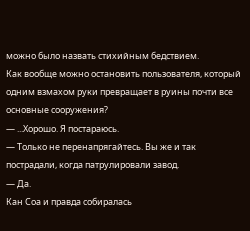можно было назвать стихийным бедствием.
Как вообще можно остановить пользователя, который одним взмахом руки превращает в руины почти все основные сооружения?
— ...Хорошо. Я постараюсь.
— Только не перенапрягайтесь. Вы же и так пострадали, когда патрулировали завод.
— Да.
Кан Соа и правда собиралась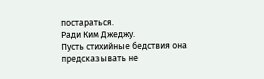постараться.
Ради Ким Джеджу.
Пусть стихийные бедствия она предсказывать не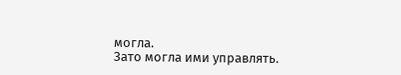могла.
Зато могла ими управлять.